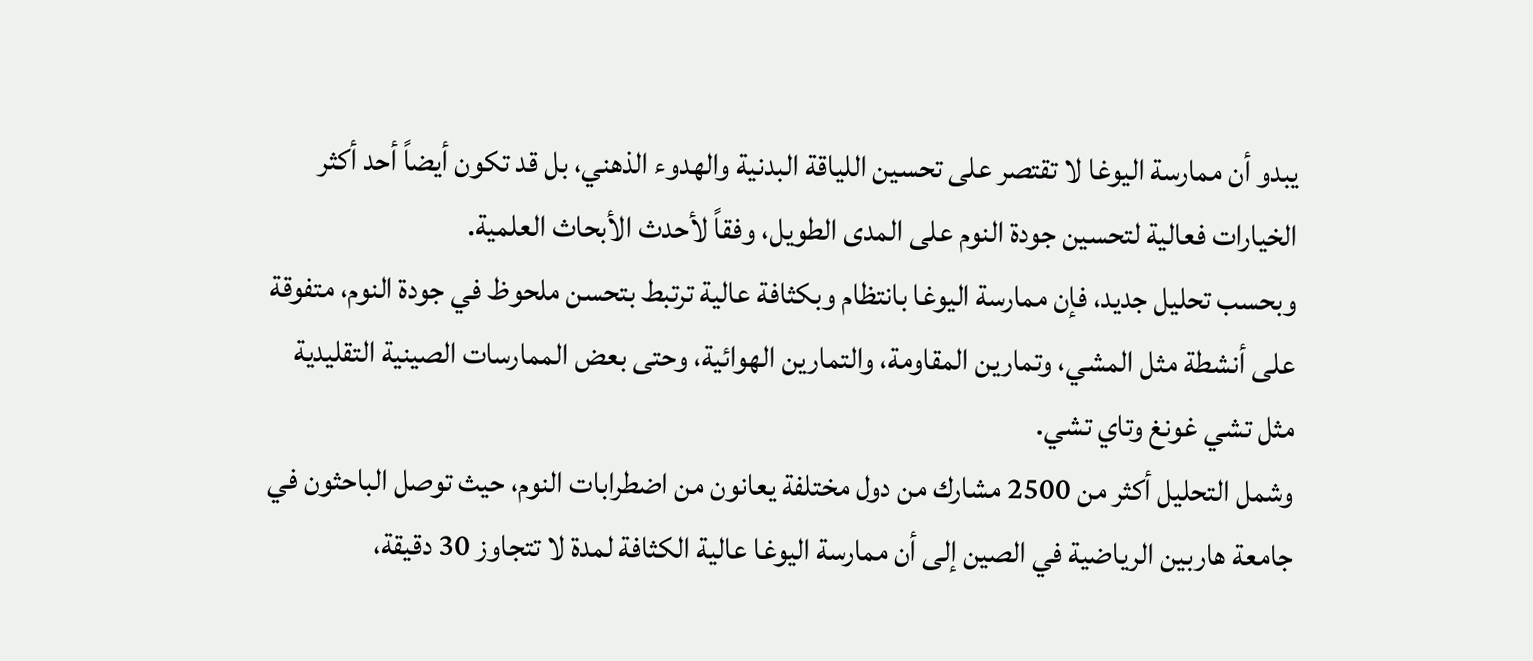يبدو أن ممارسة اليوغا لا تقتصر على تحسين اللياقة البدنية والهدوء الذهني، بل قد تكون أيضاً أحد أكثر الخيارات فعالية لتحسين جودة النوم على المدى الطويل، وفقاً لأحدث الأبحاث العلمية.
وبحسب تحليل جديد، فإن ممارسة اليوغا بانتظام وبكثافة عالية ترتبط بتحسن ملحوظ في جودة النوم، متفوقة على أنشطة مثل المشي، وتمارين المقاومة، والتمارين الهوائية، وحتى بعض الممارسات الصينية التقليدية مثل تشي غونغ وتاي تشي.
وشمل التحليل أكثر من 2500 مشارك من دول مختلفة يعانون من اضطرابات النوم، حيث توصل الباحثون في جامعة هاربين الرياضية في الصين إلى أن ممارسة اليوغا عالية الكثافة لمدة لا تتجاوز 30 دقيقة،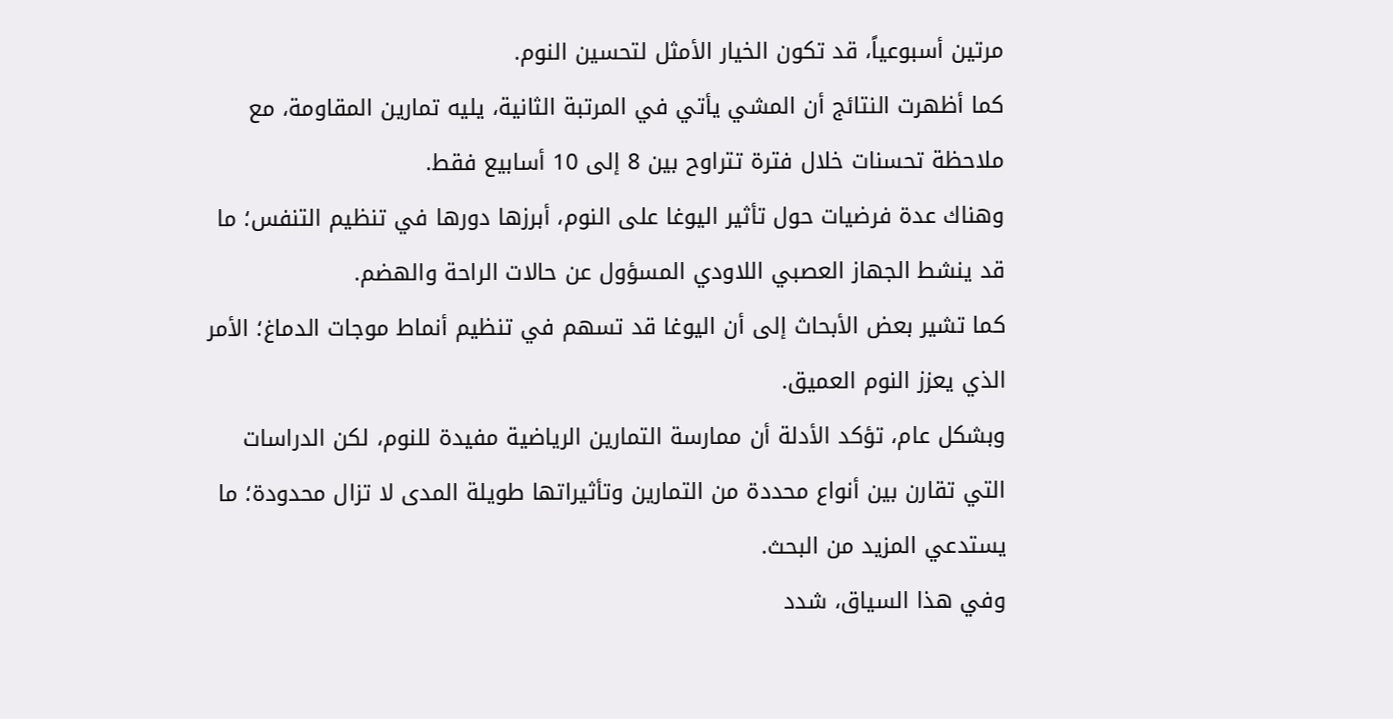مرتين أسبوعياً، قد تكون الخيار الأمثل لتحسين النوم.
كما أظهرت النتائج أن المشي يأتي في المرتبة الثانية، يليه تمارين المقاومة، مع ملاحظة تحسنات خلال فترة تتراوح بين 8 إلى 10 أسابيع فقط.
وهناك عدة فرضيات حول تأثير اليوغا على النوم، أبرزها دورها في تنظيم التنفس؛ ما قد ينشط الجهاز العصبي اللاودي المسؤول عن حالات الراحة والهضم.
كما تشير بعض الأبحاث إلى أن اليوغا قد تسهم في تنظيم أنماط موجات الدماغ؛ الأمر الذي يعزز النوم العميق.
وبشكل عام، تؤكد الأدلة أن ممارسة التمارين الرياضية مفيدة للنوم، لكن الدراسات التي تقارن بين أنواع محددة من التمارين وتأثيراتها طويلة المدى لا تزال محدودة؛ ما يستدعي المزيد من البحث.
وفي هذا السياق، شدد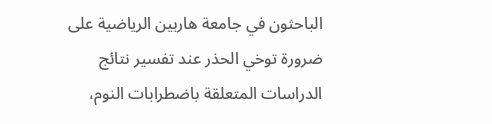الباحثون في جامعة هاربين الرياضية على ضرورة توخي الحذر عند تفسير نتائج الدراسات المتعلقة باضطرابات النوم،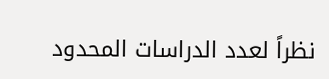نظراً لعدد الدراسات المحدود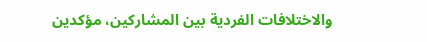والاختلافات الفردية بين المشاركين، مؤكدين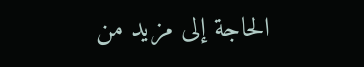الحاجة إلى مزيد من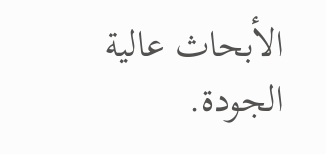الأبحاث عالية الجودة.